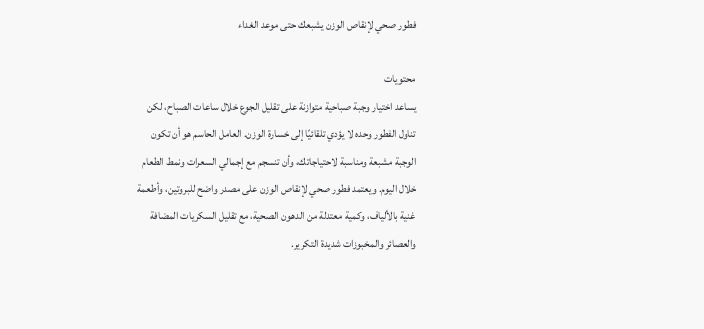فطور صحي لإنقاص الوزن يشبعك حتى موعد الغداء

محتويات
يساعد اختيار وجبة صباحية متوازنة على تقليل الجوع خلال ساعات الصباح، لكن تناول الفطور وحده لا يؤدي تلقائيًا إلى خسارة الوزن. العامل الحاسم هو أن تكون الوجبة مشبعة ومناسبة لاحتياجاتك، وأن تنسجم مع إجمالي السعرات ونمط الطعام خلال اليوم. ويعتمد فطور صحي لإنقاص الوزن على مصدر واضح للبروتين، وأطعمة غنية بالألياف، وكمية معتدلة من الدهون الصحية، مع تقليل السكريات المضافة والعصائر والمخبوزات شديدة التكرير.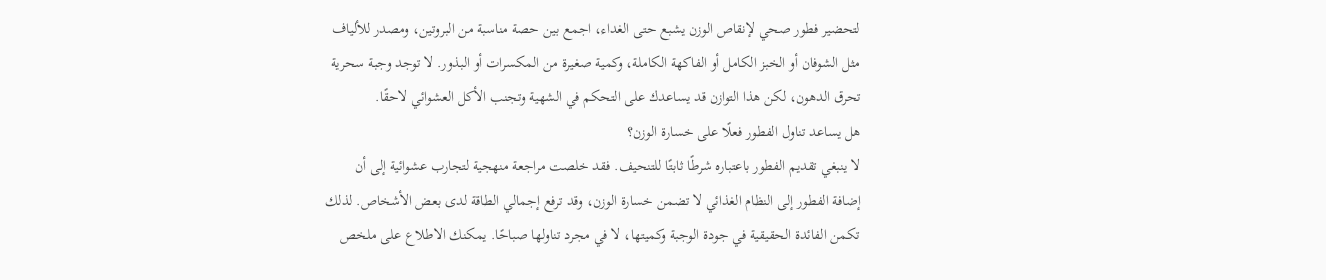لتحضير فطور صحي لإنقاص الوزن يشبع حتى الغداء، اجمع بين حصة مناسبة من البروتين، ومصدر للألياف مثل الشوفان أو الخبز الكامل أو الفاكهة الكاملة، وكمية صغيرة من المكسرات أو البذور. لا توجد وجبة سحرية تحرق الدهون، لكن هذا التوازن قد يساعدك على التحكم في الشهية وتجنب الأكل العشوائي لاحقًا.
هل يساعد تناول الفطور فعلًا على خسارة الوزن؟
لا ينبغي تقديم الفطور باعتباره شرطًا ثابتًا للتنحيف. فقد خلصت مراجعة منهجية لتجارب عشوائية إلى أن إضافة الفطور إلى النظام الغذائي لا تضمن خسارة الوزن، وقد ترفع إجمالي الطاقة لدى بعض الأشخاص. لذلك تكمن الفائدة الحقيقية في جودة الوجبة وكميتها، لا في مجرد تناولها صباحًا. يمكنك الاطلاع على ملخص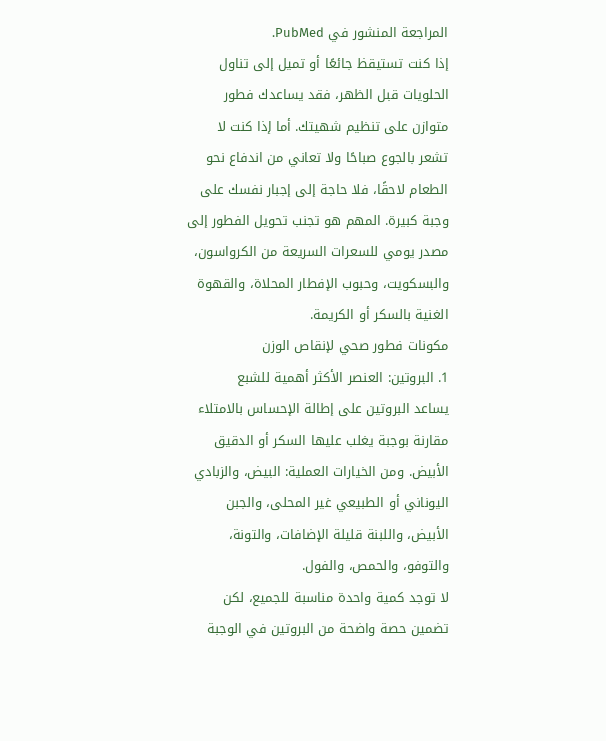المراجعة المنشور في PubMed.
إذا كنت تستيقظ جائعًا أو تميل إلى تناول الحلويات قبل الظهر، فقد يساعدك فطور متوازن على تنظيم شهيتك. أما إذا كنت لا تشعر بالجوع صباحًا ولا تعاني من اندفاع نحو الطعام لاحقًا، فلا حاجة إلى إجبار نفسك على وجبة كبيرة. المهم هو تجنب تحويل الفطور إلى مصدر يومي للسعرات السريعة من الكرواسون، والبسكويت، وحبوب الإفطار المحلاة، والقهوة الغنية بالسكر أو الكريمة.
مكونات فطور صحي لإنقاص الوزن
1. البروتين: العنصر الأكثر أهمية للشبع
يساعد البروتين على إطالة الإحساس بالامتلاء مقارنة بوجبة يغلب عليها السكر أو الدقيق الأبيض. ومن الخيارات العملية: البيض، والزبادي اليوناني أو الطبيعي غير المحلى، والجبن الأبيض، واللبنة قليلة الإضافات، والتونة، والتوفو، والحمص، والفول.
لا توجد كمية واحدة مناسبة للجميع، لكن تضمين حصة واضحة من البروتين في الوجبة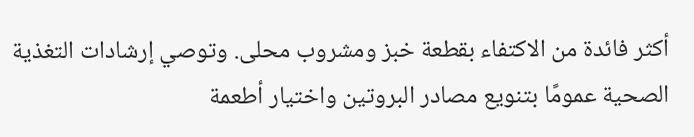أكثر فائدة من الاكتفاء بقطعة خبز ومشروب محلى. وتوصي إرشادات التغذية الصحية عمومًا بتنويع مصادر البروتين واختيار أطعمة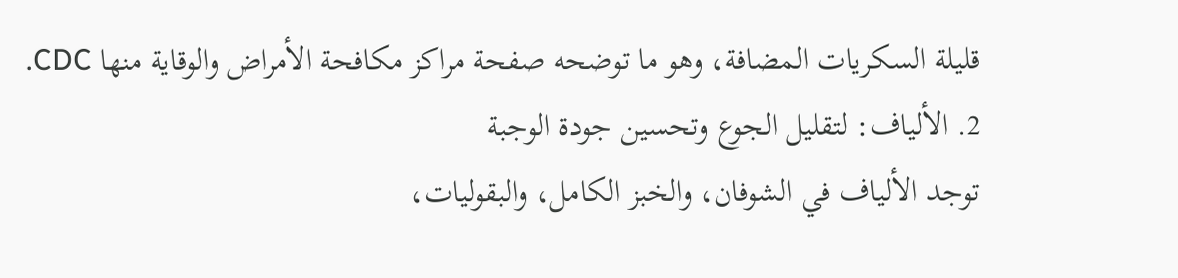قليلة السكريات المضافة، وهو ما توضحه صفحة مراكز مكافحة الأمراض والوقاية منها CDC.
2. الألياف: لتقليل الجوع وتحسين جودة الوجبة
توجد الألياف في الشوفان، والخبز الكامل، والبقوليات،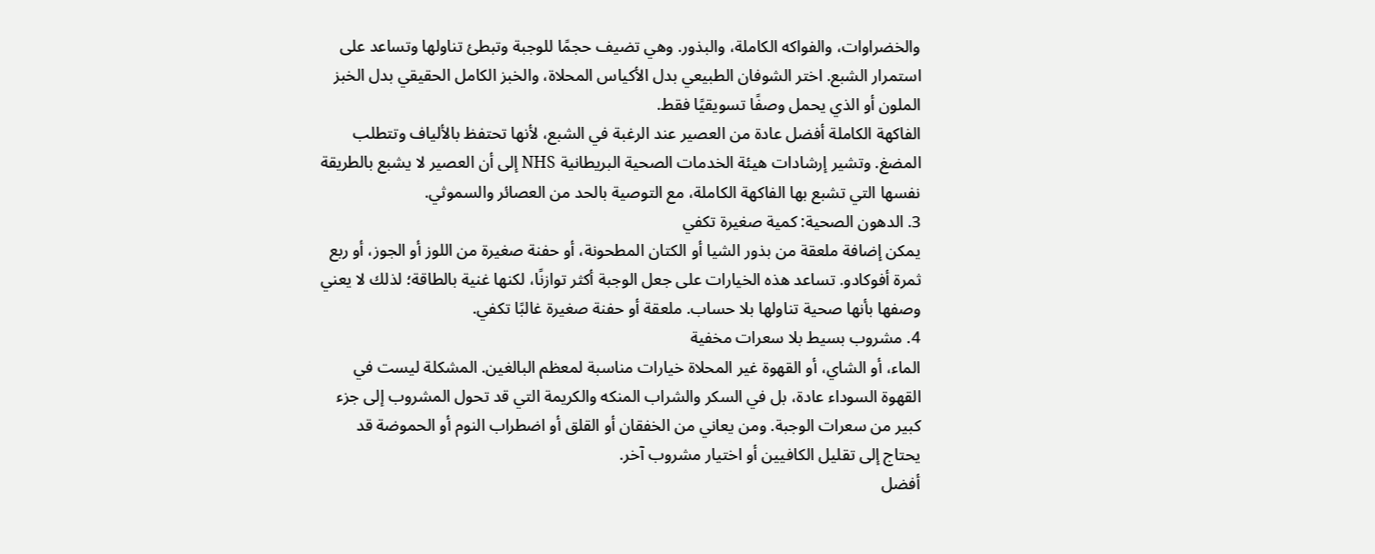والخضراوات، والفواكه الكاملة، والبذور. وهي تضيف حجمًا للوجبة وتبطئ تناولها وتساعد على استمرار الشبع. اختر الشوفان الطبيعي بدل الأكياس المحلاة، والخبز الكامل الحقيقي بدل الخبز الملون أو الذي يحمل وصفًا تسويقيًا فقط.
الفاكهة الكاملة أفضل عادة من العصير عند الرغبة في الشبع، لأنها تحتفظ بالألياف وتتطلب المضغ. وتشير إرشادات هيئة الخدمات الصحية البريطانية NHS إلى أن العصير لا يشبع بالطريقة نفسها التي تشبع بها الفاكهة الكاملة، مع التوصية بالحد من العصائر والسموثي.
3. الدهون الصحية: كمية صغيرة تكفي
يمكن إضافة ملعقة من بذور الشيا أو الكتان المطحونة، أو حفنة صغيرة من اللوز أو الجوز، أو ربع ثمرة أفوكادو. تساعد هذه الخيارات على جعل الوجبة أكثر توازنًا، لكنها غنية بالطاقة؛ لذلك لا يعني وصفها بأنها صحية تناولها بلا حساب. ملعقة أو حفنة صغيرة غالبًا تكفي.
4. مشروب بسيط بلا سعرات مخفية
الماء، أو الشاي، أو القهوة غير المحلاة خيارات مناسبة لمعظم البالغين. المشكلة ليست في القهوة السوداء عادة، بل في السكر والشراب المنكه والكريمة التي قد تحول المشروب إلى جزء كبير من سعرات الوجبة. ومن يعاني من الخفقان أو القلق أو اضطراب النوم أو الحموضة قد يحتاج إلى تقليل الكافيين أو اختيار مشروب آخر.
أفضل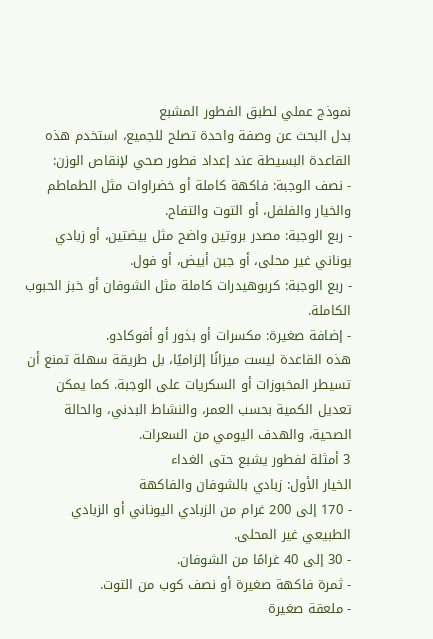نموذج عملي لطبق الفطور المشبع
بدل البحث عن وصفة واحدة تصلح للجميع، استخدم هذه القاعدة البسيطة عند إعداد فطور صحي لإنقاص الوزن:
- نصف الوجبة: فاكهة كاملة أو خضراوات مثل الطماطم والخيار والفلفل، أو التوت والتفاح.
- ربع الوجبة: مصدر بروتين واضح مثل بيضتين، أو زبادي يوناني غير محلى، أو جبن أبيض، أو فول.
- ربع الوجبة: كربوهيدرات كاملة مثل الشوفان أو خبز الحبوب الكاملة.
- إضافة صغيرة: مكسرات أو بذور أو أفوكادو.
هذه القاعدة ليست ميزانًا إلزاميًا، بل طريقة سهلة تمنع أن تسيطر المخبوزات أو السكريات على الوجبة. كما يمكن تعديل الكمية بحسب العمر، والنشاط البدني، والحالة الصحية، والهدف اليومي من السعرات.
3 أمثلة لفطور يشبع حتى الغداء
الخيار الأول: زبادي بالشوفان والفاكهة
- 170 إلى 200 غرام من الزبادي اليوناني أو الزبادي الطبيعي غير المحلى.
- 30 إلى 40 غرامًا من الشوفان.
- ثمرة فاكهة صغيرة أو نصف كوب من التوت.
- ملعقة صغيرة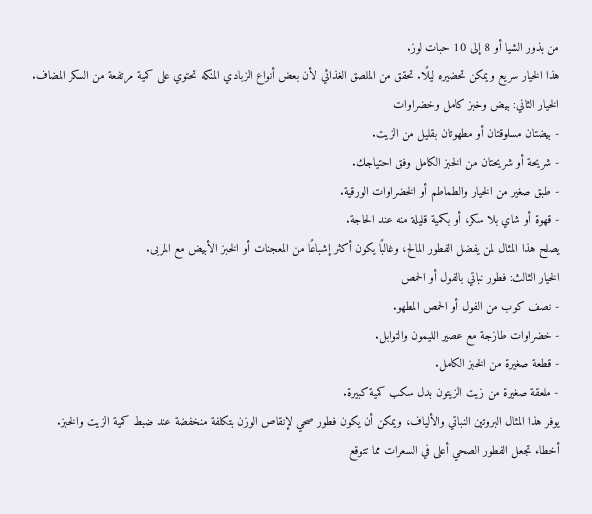من بذور الشيا أو 8 إلى 10 حبات لوز.
هذا الخيار سريع ويمكن تحضيره ليلًا. تحقق من الملصق الغذائي لأن بعض أنواع الزبادي المنكه تحتوي على كمية مرتفعة من السكر المضاف.
الخيار الثاني: بيض وخبز كامل وخضراوات
- بيضتان مسلوقتان أو مطهوتان بقليل من الزيت.
- شريحة أو شريحتان من الخبز الكامل وفق احتياجك.
- طبق صغير من الخيار والطماطم أو الخضراوات الورقية.
- قهوة أو شاي بلا سكر، أو بكمية قليلة منه عند الحاجة.
يصلح هذا المثال لمن يفضل الفطور المالح، وغالبًا يكون أكثر إشباعًا من المعجنات أو الخبز الأبيض مع المربى.
الخيار الثالث: فطور نباتي بالفول أو الحمص
- نصف كوب من الفول أو الحمص المطهو.
- خضراوات طازجة مع عصير الليمون والتوابل.
- قطعة صغيرة من الخبز الكامل.
- ملعقة صغيرة من زيت الزيتون بدل سكب كمية كبيرة.
يوفر هذا المثال البروتين النباتي والألياف، ويمكن أن يكون فطور صحي لإنقاص الوزن بتكلفة منخفضة عند ضبط كمية الزيت والخبز.
أخطاء تجعل الفطور الصحي أعلى في السعرات مما تتوقع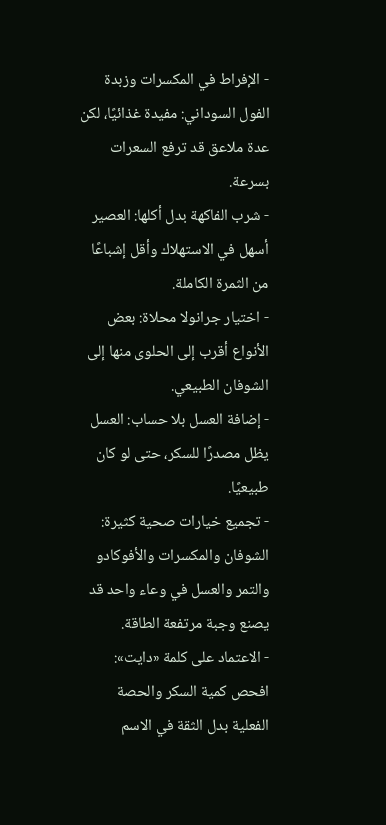- الإفراط في المكسرات وزبدة الفول السوداني: مفيدة غذائيًا، لكن عدة ملاعق قد ترفع السعرات بسرعة.
- شرب الفاكهة بدل أكلها: العصير أسهل في الاستهلاك وأقل إشباعًا من الثمرة الكاملة.
- اختيار جرانولا محلاة: بعض الأنواع أقرب إلى الحلوى منها إلى الشوفان الطبيعي.
- إضافة العسل بلا حساب: العسل يظل مصدرًا للسكر، حتى لو كان طبيعيًا.
- تجميع خيارات صحية كثيرة: الشوفان والمكسرات والأفوكادو والتمر والعسل في وعاء واحد قد يصنع وجبة مرتفعة الطاقة.
- الاعتماد على كلمة «دايت»: افحص كمية السكر والحصة الفعلية بدل الثقة في الاسم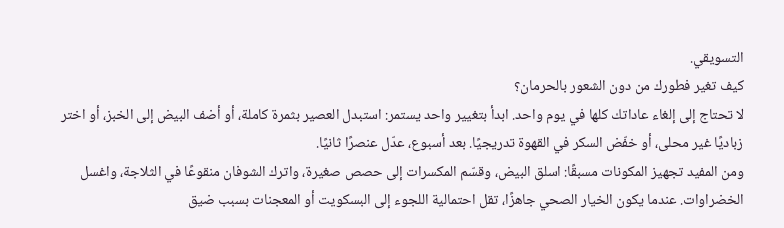التسويقي.
كيف تغير فطورك من دون الشعور بالحرمان؟
لا تحتاج إلى إلغاء عاداتك كلها في يوم واحد. ابدأ بتغيير واحد يستمر: استبدل العصير بثمرة كاملة، أو أضف البيض إلى الخبز، أو اختر زباديًا غير محلى، أو خفّض السكر في القهوة تدريجيًا. بعد أسبوع، عدّل عنصرًا ثانيًا.
ومن المفيد تجهيز المكونات مسبقًا: اسلق البيض، وقسّم المكسرات إلى حصص صغيرة، واترك الشوفان منقوعًا في الثلاجة، واغسل الخضراوات. عندما يكون الخيار الصحي جاهزًا، تقل احتمالية اللجوء إلى البسكويت أو المعجنات بسبب ضيق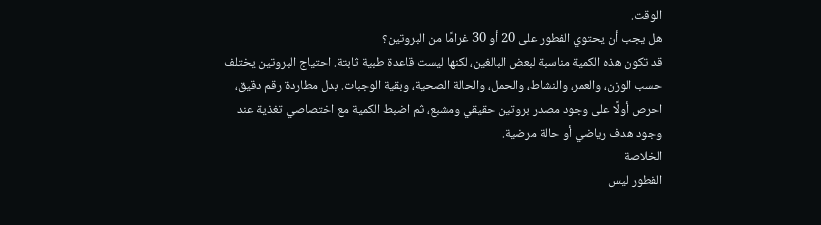الوقت.
هل يجب أن يحتوي الفطور على 20 أو 30 غرامًا من البروتين؟
قد تكون هذه الكمية مناسبة لبعض البالغين، لكنها ليست قاعدة طبية ثابتة. احتياج البروتين يختلف حسب الوزن، والعمر، والنشاط، والحمل، والحالة الصحية، وبقية الوجبات. بدل مطاردة رقم دقيق، احرص أولًا على وجود مصدر بروتين حقيقي ومشبع، ثم اضبط الكمية مع اختصاصي تغذية عند وجود هدف رياضي أو حالة مرضية.
الخلاصة
الفطور ليس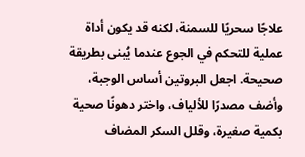علاجًا سحريًا للسمنة، لكنه قد يكون أداة عملية للتحكم في الجوع عندما يُبنى بطريقة صحيحة. اجعل البروتين أساس الوجبة، وأضف مصدرًا للألياف، واختر دهونًا صحية بكمية صغيرة، وقلل السكر المضاف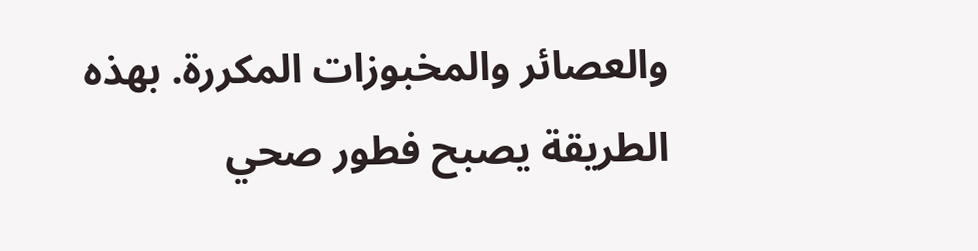والعصائر والمخبوزات المكررة. بهذه الطريقة يصبح فطور صحي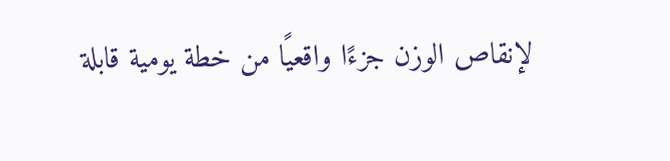لإنقاص الوزن جزءًا واقعيًا من خطة يومية قابلة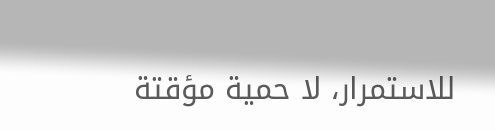للاستمرار، لا حمية مؤقتة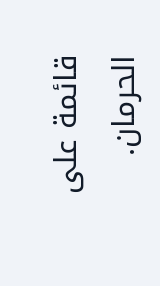قائمة على الحرمان.